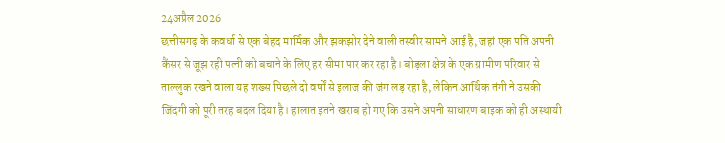24अप्रैल2026
छत्तीसगढ़ के कवर्धा से एक बेहद मार्मिक और झकझोर देने वाली तस्वीर सामने आई है, जहां एक पति अपनी कैंसर से जूझ रही पत्नी को बचाने के लिए हर सीमा पार कर रहा है। बोड़ला क्षेत्र के एक ग्रामीण परिवार से ताल्लुक रखने वाला यह शख्स पिछले दो वर्षों से इलाज की जंग लड़ रहा है, लेकिन आर्थिक तंगी ने उसकी जिंदगी को पूरी तरह बदल दिया है। हालात इतने खराब हो गए कि उसने अपनी साधारण बाइक को ही अस्थायी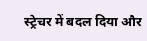स्ट्रेचर में बदल दिया और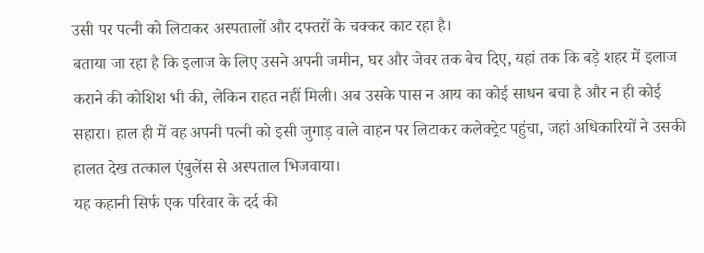उसी पर पत्नी को लिटाकर अस्पतालों और दफ्तरों के चक्कर काट रहा है।
बताया जा रहा है कि इलाज के लिए उसने अपनी जमीन, घर और जेवर तक बेच दिए, यहां तक कि बड़े शहर में इलाज कराने की कोशिश भी की, लेकिन राहत नहीं मिली। अब उसके पास न आय का कोई साधन बचा है और न ही कोई सहारा। हाल ही में वह अपनी पत्नी को इसी जुगाड़ वाले वाहन पर लिटाकर कलेक्ट्रेट पहुंचा, जहां अधिकारियों ने उसकी हालत देख तत्काल एंबुलेंस से अस्पताल भिजवाया।
यह कहानी सिर्फ एक परिवार के दर्द की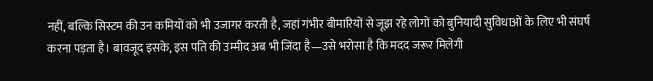नहीं, बल्कि सिस्टम की उन कमियों को भी उजागर करती है, जहां गंभीर बीमारियों से जूझ रहे लोगों को बुनियादी सुविधाओं के लिए भी संघर्ष करना पड़ता है। बावजूद इसके, इस पति की उम्मीद अब भी जिंदा है—उसे भरोसा है कि मदद जरूर मिलेगी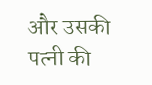और उसकी पत्नी की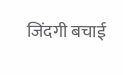जिंदगी बचाई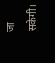जा सकेगी।